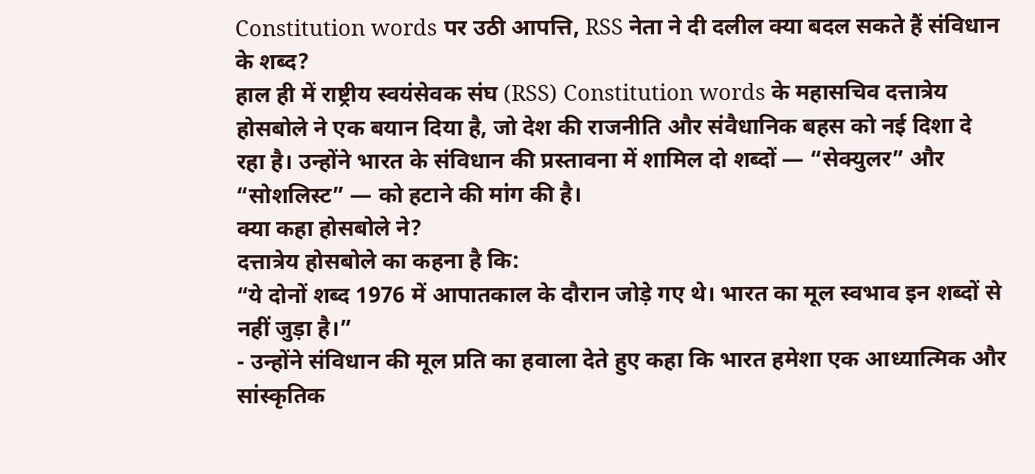Constitution words पर उठी आपत्ति, RSS नेता ने दी दलील क्या बदल सकते हैं संविधान के शब्द?
हाल ही में राष्ट्रीय स्वयंसेवक संघ (RSS) Constitution words के महासचिव दत्तात्रेय होसबोले ने एक बयान दिया है, जो देश की राजनीति और संवैधानिक बहस को नई दिशा दे रहा है। उन्होंने भारत के संविधान की प्रस्तावना में शामिल दो शब्दों — “सेक्युलर” और “सोशलिस्ट” — को हटाने की मांग की है।
क्या कहा होसबोले ने?
दत्तात्रेय होसबोले का कहना है कि:
“ये दोनों शब्द 1976 में आपातकाल के दौरान जोड़े गए थे। भारत का मूल स्वभाव इन शब्दों से नहीं जुड़ा है।”
- उन्होंने संविधान की मूल प्रति का हवाला देते हुए कहा कि भारत हमेशा एक आध्यात्मिक और सांस्कृतिक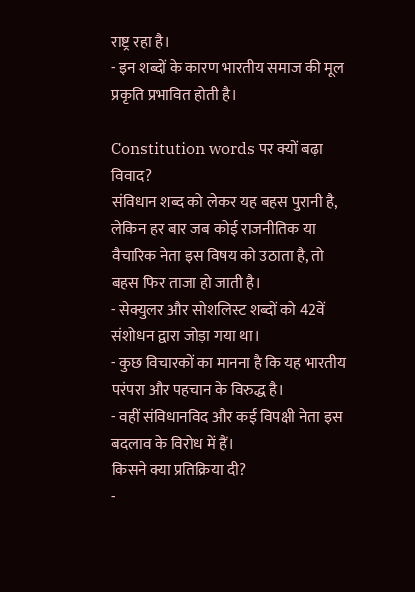राष्ट्र रहा है।
- इन शब्दों के कारण भारतीय समाज की मूल प्रकृति प्रभावित होती है।

Constitution words पर क्यों बढ़ा विवाद?
संविधान शब्द को लेकर यह बहस पुरानी है, लेकिन हर बार जब कोई राजनीतिक या वैचारिक नेता इस विषय को उठाता है, तो बहस फिर ताजा हो जाती है।
- सेक्युलर और सोशलिस्ट शब्दों को 42वें संशोधन द्वारा जोड़ा गया था।
- कुछ विचारकों का मानना है कि यह भारतीय परंपरा और पहचान के विरुद्ध है।
- वहीं संविधानविद और कई विपक्षी नेता इस बदलाव के विरोध में हैं।
किसने क्या प्रतिक्रिया दी?
-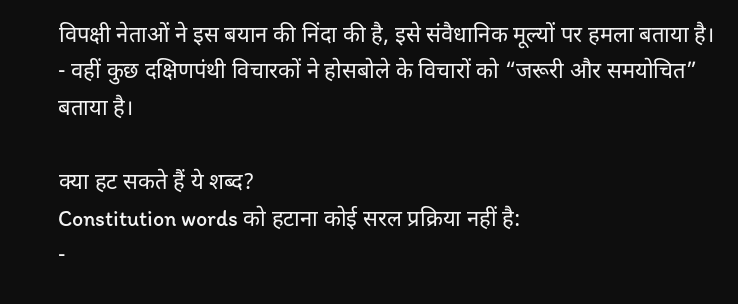विपक्षी नेताओं ने इस बयान की निंदा की है, इसे संवैधानिक मूल्यों पर हमला बताया है।
- वहीं कुछ दक्षिणपंथी विचारकों ने होसबोले के विचारों को “जरूरी और समयोचित” बताया है।

क्या हट सकते हैं ये शब्द?
Constitution words को हटाना कोई सरल प्रक्रिया नहीं है:
-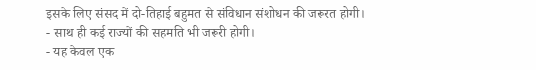इसके लिए संसद में दो-तिहाई बहुमत से संविधान संशोधन की जरूरत होगी।
- साथ ही कई राज्यों की सहमति भी जरूरी होगी।
- यह केवल एक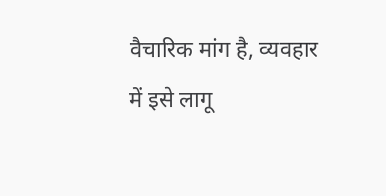वैचारिक मांग है, व्यवहार में इसे लागू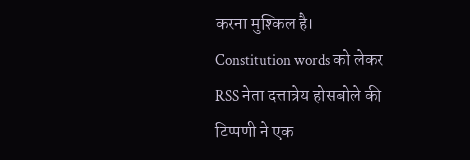करना मुश्किल है।
Constitution words को लेकर RSS नेता दत्तात्रेय होसबोले की टिप्पणी ने एक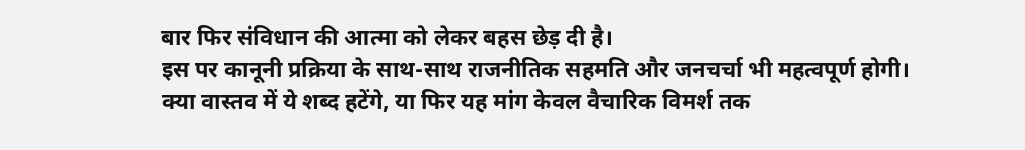बार फिर संविधान की आत्मा को लेकर बहस छेड़ दी है।
इस पर कानूनी प्रक्रिया के साथ-साथ राजनीतिक सहमति और जनचर्चा भी महत्वपूर्ण होगी।
क्या वास्तव में ये शब्द हटेंगे, या फिर यह मांग केवल वैचारिक विमर्श तक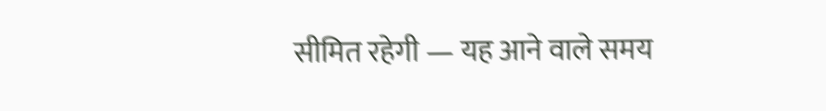सीमित रहेगी — यह आने वाले समय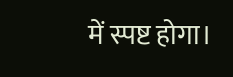में स्पष्ट होगा।